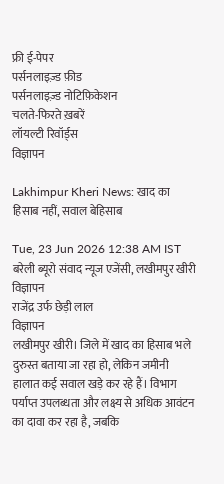फ्री ई-पेपर
पर्सनलाइज़्ड फ़ीड
पर्सनलाइज़्ड नोटिफ़िकेशन
चलते-फिरते ख़बरें
लॉयल्टी रिवॉर्ड्स
विज्ञापन

Lakhimpur Kheri News: खाद का हिसाब नहीं, सवाल बेहिसाब

Tue, 23 Jun 2026 12:38 AM IST
बरेली ब्यूरो संवाद न्यूज एजेंसी, लखीमपुर खीरी
विज्ञापन
राजेंद्र उर्फ छेड़ी लाल
विज्ञापन
लखीमपुर खीरी। जिले में खाद का हिसाब भले दुरुस्त बताया जा रहा हो, लेकिन जमीनी हालात कई सवाल खड़े कर रहे हैं। विभाग पर्याप्त उपलब्धता और लक्ष्य से अधिक आवंटन का दावा कर रहा है, जबकि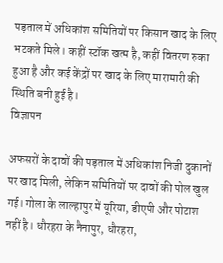पड़ताल में अधिकांश समितियों पर किसान खाद के लिए भटकते मिले। कहीं स्टॉक खत्म है, कहीं वितरण रुका हुआ है और कई केंद्रों पर खाद के लिए मारामारी की स्थिति बनी हुई है।
विज्ञापन

अफसरों के दावों की पड़ताल में अधिकांश निजी दुकानों पर खाद मिली, लेकिन समितियों पर दावों की पोल खुल गई। गोला के लाल्हापुर में यूरिया, डीएपी और पोटाश नहीं है। धौरहरा के नैनापुर, धौरहरा,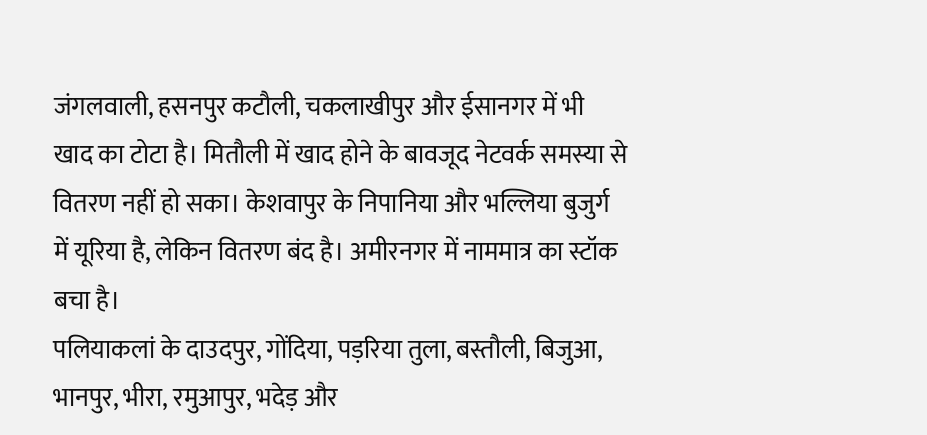जंगलवाली, हसनपुर कटौली, चकलाखीपुर और ईसानगर में भी खाद का टोटा है। मितौली में खाद होने के बावजूद नेटवर्क समस्या से वितरण नहीं हो सका। केशवापुर के निपानिया और भल्लिया बुजुर्ग में यूरिया है, लेकिन वितरण बंद है। अमीरनगर में नाममात्र का स्टॉक बचा है।
पलियाकलां के दाउदपुर, गोंदिया, पड़रिया तुला, बस्तौली, बिजुआ, भानपुर, भीरा, रमुआपुर, भदेड़ और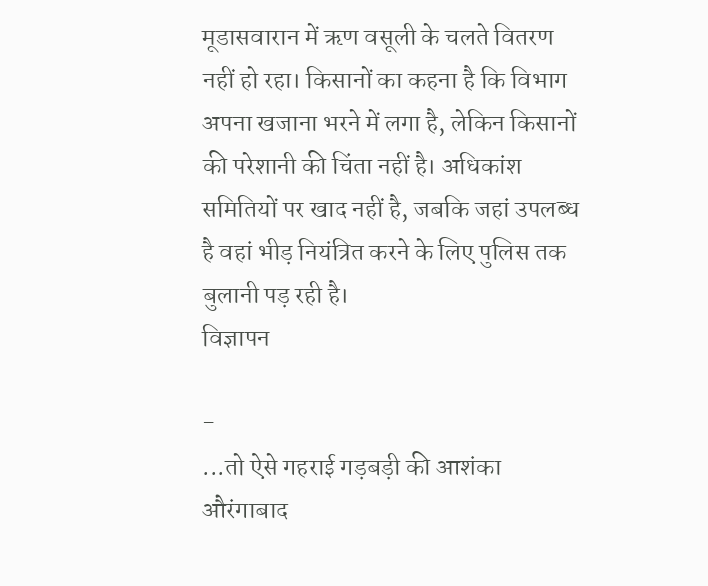मूडासवारान में ऋण वसूली के चलते वितरण नहीं हो रहा। किसानों का कहना है कि विभाग अपना खजाना भरने में लगा है, लेकिन किसानों की परेशानी की चिंता नहीं है। अधिकांश समितियों पर खाद नहीं है, जबकि जहां उपलब्ध है वहां भीड़ नियंत्रित करने के लिए पुलिस तक बुलानी पड़ रही है।
विज्ञापन

-
...तो ऐसे गहराई गड़बड़ी की आशंका
औरंगाबाद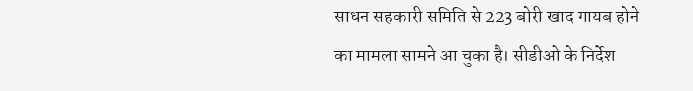साधन सहकारी समिति से 223 बोरी खाद गायब होने का मामला सामने आ चुका है। सीडीओ के निर्देश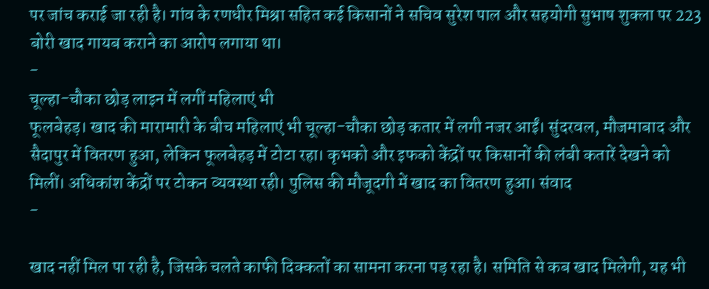पर जांच कराई जा रही है। गांव के रणधीर मिश्रा सहित कई किसानों ने सचिव सुरेश पाल और सहयोगी सुभाष शुक्ला पर 223 बोरी खाद गायब कराने का आरोप लगाया था।
-
चूल्हा-चौका छोड़ लाइन में लगीं महिलाएं भी
फूलबेहड़। खाद की मारामारी के बीच महिलाएं भी चूल्हा-चौका छोड़ कतार में लगी नजर आईं। सुंदरवल, मौजमाबाद और सैदापुर में वितरण हुआ, लेकिन फूलबेहड़ में टोटा रहा। कृभको और इफको केंद्रों पर किसानों की लंबी कतारें देखने को मिलीं। अधिकांश केंद्रों पर टोकन व्यवस्था रही। पुलिस की मौजूदगी में खाद का वितरण हुआ। संवाद
-

खाद नहीं मिल पा रही है, जिसके चलते काफी दिक्कतों का सामना करना पड़ रहा है। समिति से कब खाद मिलेगी, यह भी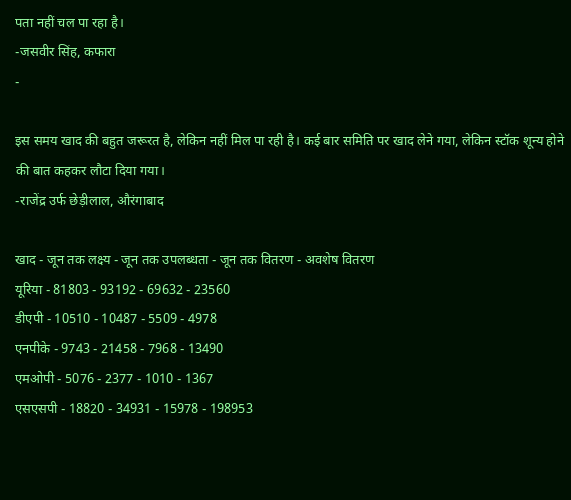पता नहीं चल पा रहा है।
-जसवीर सिंह, कफारा
-

इस समय खाद की बहुत जरूरत है, लेकिन नहीं मिल पा रही है। कई बार समिति पर खाद लेने गया, लेकिन स्टॉक शून्य होने की बात कहकर लौटा दिया गया।
-राजेंद्र उर्फ छेड़ीलाल, औरंगाबाद

खाद - जून तक लक्ष्य - जून तक उपलब्धता - जून तक वितरण - अवशेष वितरण
यूरिया - 81803 - 93192 - 69632 - 23560
डीएपी - 10510 - 10487 - 5509 - 4978
एनपीके - 9743 - 21458 - 7968 - 13490
एमओपी - 5076 - 2377 - 1010 - 1367
एसएसपी - 18820 - 34931 - 15978 - 198953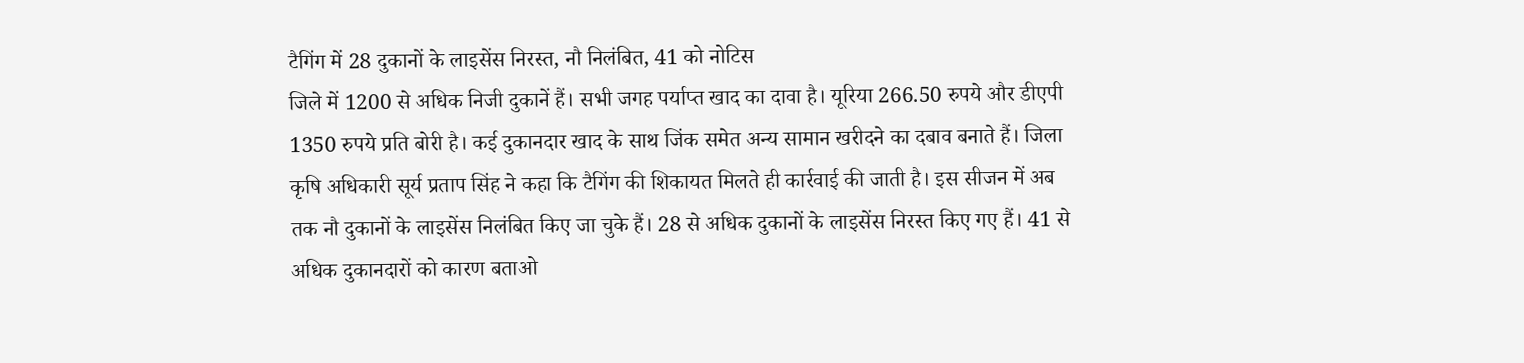टैगिंग में 28 दुकानों के लाइसेंस निरस्त, नौ निलंबित, 41 को नोटिस
जिले में 1200 से अधिक निजी दुकानें हैं। सभी जगह पर्याप्त खाद का दावा है। यूरिया 266.50 रुपये और डीएपी 1350 रुपये प्रति बोरी है। कई दुकानदार खाद के साथ जिंक समेत अन्य सामान खरीदने का दबाव बनाते हैं। जिला कृषि अधिकारी सूर्य प्रताप सिंह ने कहा कि टैगिंग की शिकायत मिलते ही कार्रवाई की जाती है। इस सीजन में अब तक नौ दुकानों के लाइसेंस निलंबित किए जा चुके हैं। 28 से अधिक दुकानों के लाइसेंस निरस्त किए गए हैं। 41 से अधिक दुकानदारों को कारण बताओ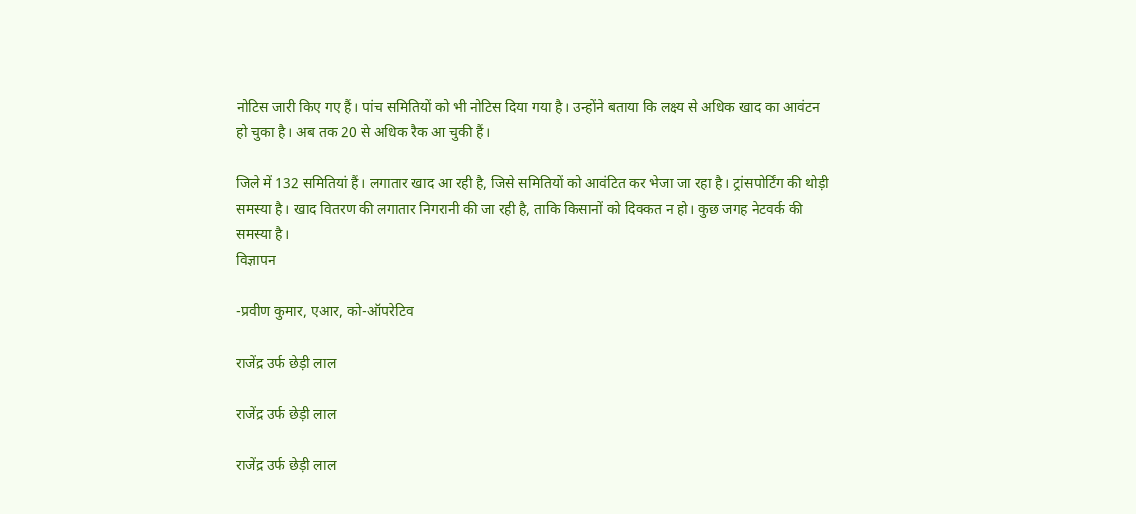नोटिस जारी किए गए हैं। पांच समितियों को भी नोटिस दिया गया है। उन्होंने बताया कि लक्ष्य से अधिक खाद का आवंटन हो चुका है। अब तक 20 से अधिक रैक आ चुकी हैं।

जिले में 132 समितियां हैं। लगातार खाद आ रही है, जिसे समितियों को आवंटित कर भेजा जा रहा है। ट्रांसपोर्टिंग की थोड़ी समस्या है। खाद वितरण की लगातार निगरानी की जा रही है, ताकि किसानों को दिक्कत न हो। कुछ जगह नेटवर्क की समस्या है।
विज्ञापन

-प्रवीण कुमार, एआर, को-ऑपरेटिव

राजेंद्र उर्फ छेड़ी लाल

राजेंद्र उर्फ छेड़ी लाल

राजेंद्र उर्फ छेड़ी लाल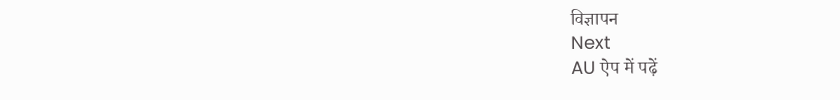विज्ञापन
Next
AU ऐप में पढ़ें